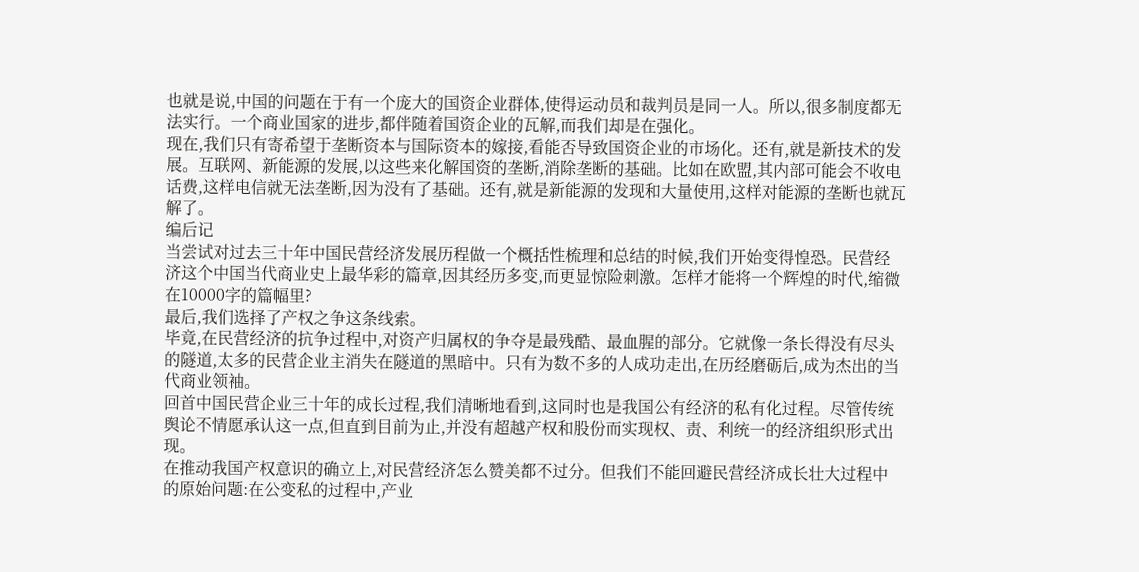也就是说,中国的问题在于有一个庞大的国资企业群体,使得运动员和裁判员是同一人。所以,很多制度都无法实行。一个商业国家的进步,都伴随着国资企业的瓦解,而我们却是在强化。
现在,我们只有寄希望于垄断资本与国际资本的嫁接,看能否导致国资企业的市场化。还有,就是新技术的发展。互联网、新能源的发展,以这些来化解国资的垄断,消除垄断的基础。比如在欧盟,其内部可能会不收电话费,这样电信就无法垄断,因为没有了基础。还有,就是新能源的发现和大量使用,这样对能源的垄断也就瓦解了。
编后记
当尝试对过去三十年中国民营经济发展历程做一个概括性梳理和总结的时候,我们开始变得惶恐。民营经济这个中国当代商业史上最华彩的篇章,因其经历多变,而更显惊险刺激。怎样才能将一个辉煌的时代,缩微在10000字的篇幅里?
最后,我们选择了产权之争这条线索。
毕竟,在民营经济的抗争过程中,对资产归属权的争夺是最残酷、最血腥的部分。它就像一条长得没有尽头的隧道,太多的民营企业主消失在隧道的黑暗中。只有为数不多的人成功走出,在历经磨砺后,成为杰出的当代商业领袖。
回首中国民营企业三十年的成长过程,我们清晰地看到,这同时也是我国公有经济的私有化过程。尽管传统舆论不情愿承认这一点,但直到目前为止,并没有超越产权和股份而实现权、责、利统一的经济组织形式出现。
在推动我国产权意识的确立上,对民营经济怎么赞美都不过分。但我们不能回避民营经济成长壮大过程中的原始问题:在公变私的过程中,产业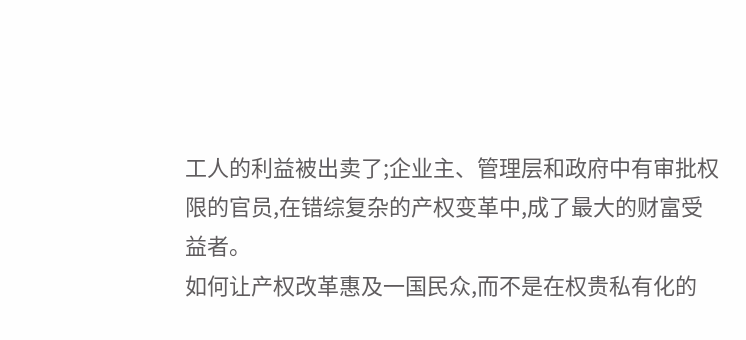工人的利益被出卖了;企业主、管理层和政府中有审批权限的官员,在错综复杂的产权变革中,成了最大的财富受益者。
如何让产权改革惠及一国民众,而不是在权贵私有化的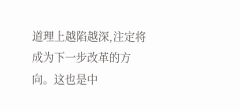道理上越陷越深,注定将成为下一步改革的方向。这也是中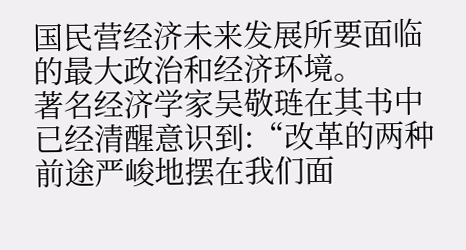国民营经济未来发展所要面临的最大政治和经济环境。
著名经济学家吴敬琏在其书中已经清醒意识到:“改革的两种前途严峻地摆在我们面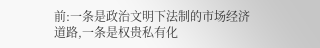前:一条是政治文明下法制的市场经济道路,一条是权贵私有化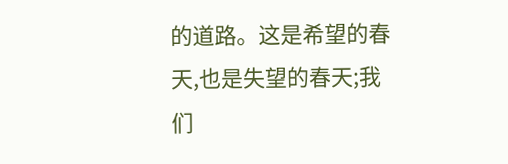的道路。这是希望的春天,也是失望的春天;我们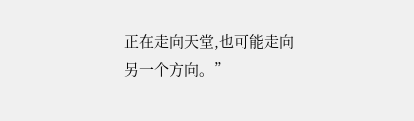正在走向天堂,也可能走向另一个方向。”